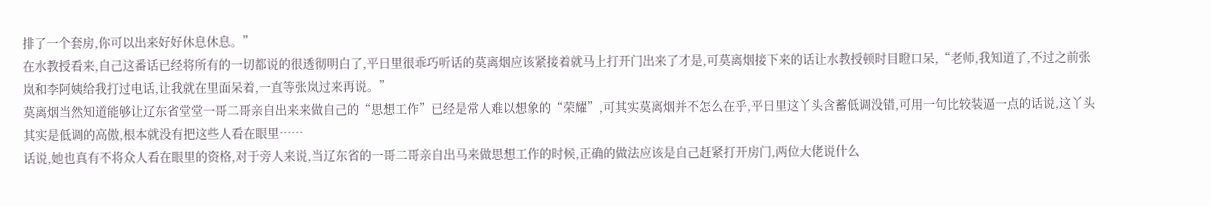排了一个套房,你可以出来好好休息休息。”
在水教授看来,自己这番话已经将所有的一切都说的很透彻明白了,平日里很乖巧听话的莫离烟应该紧接着就马上打开门出来了才是,可莫离烟接下来的话让水教授顿时目瞪口呆,“老师,我知道了,不过之前张岚和李阿姨给我打过电话,让我就在里面呆着,一直等张岚过来再说。”
莫离烟当然知道能够让辽东省堂堂一哥二哥亲自出来来做自己的“思想工作”已经是常人难以想象的“荣耀”,可其实莫离烟并不怎么在乎,平日里这丫头含蓄低调没错,可用一句比较装逼一点的话说,这丫头其实是低调的高傲,根本就没有把这些人看在眼里……
话说,她也真有不将众人看在眼里的资格,对于旁人来说,当辽东省的一哥二哥亲自出马来做思想工作的时候,正确的做法应该是自己赶紧打开房门,两位大佬说什么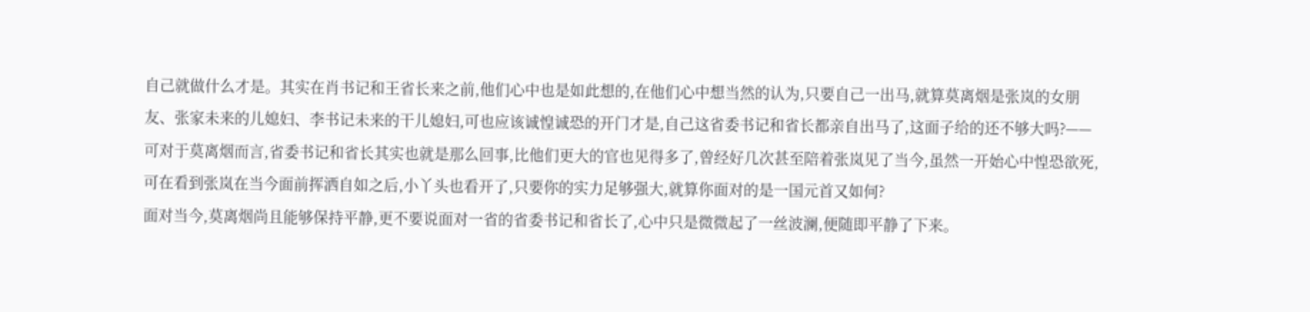自己就做什么才是。其实在肖书记和王省长来之前,他们心中也是如此想的,在他们心中想当然的认为,只要自己一出马,就算莫离烟是张岚的女朋友、张家未来的儿媳妇、李书记未来的干儿媳妇,可也应该诚惶诚恐的开门才是,自己这省委书记和省长都亲自出马了,这面子给的还不够大吗?——可对于莫离烟而言,省委书记和省长其实也就是那么回事,比他们更大的官也见得多了,曾经好几次甚至陪着张岚见了当今,虽然一开始心中惶恐欲死,可在看到张岚在当今面前挥洒自如之后,小丫头也看开了,只要你的实力足够强大,就算你面对的是一国元首又如何?
面对当今,莫离烟尚且能够保持平静,更不要说面对一省的省委书记和省长了,心中只是微微起了一丝波澜,便随即平静了下来。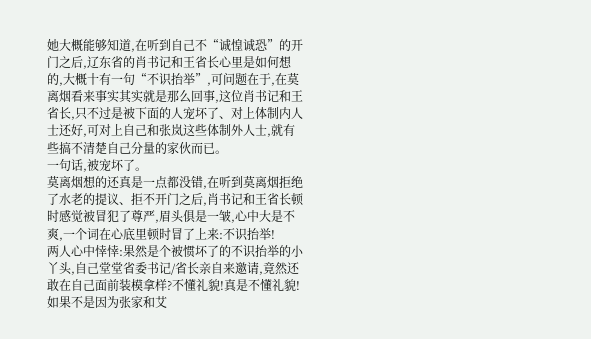她大概能够知道,在听到自己不“诚惶诚恐”的开门之后,辽东省的肖书记和王省长心里是如何想的,大概十有一句“不识抬举”,可问题在于,在莫离烟看来事实其实就是那么回事,这位肖书记和王省长,只不过是被下面的人宠坏了、对上体制内人士还好,可对上自己和张岚这些体制外人士,就有些搞不清楚自己分量的家伙而已。
一句话,被宠坏了。
莫离烟想的还真是一点都没错,在听到莫离烟拒绝了水老的提议、拒不开门之后,肖书记和王省长顿时感觉被冒犯了尊严,眉头俱是一皱,心中大是不爽,一个词在心底里顿时冒了上来:不识抬举!
两人心中悻悻:果然是个被惯坏了的不识抬举的小丫头,自己堂堂省委书记/省长亲自来邀请,竟然还敢在自己面前装模拿样?不懂礼貌!真是不懂礼貌!
如果不是因为张家和艾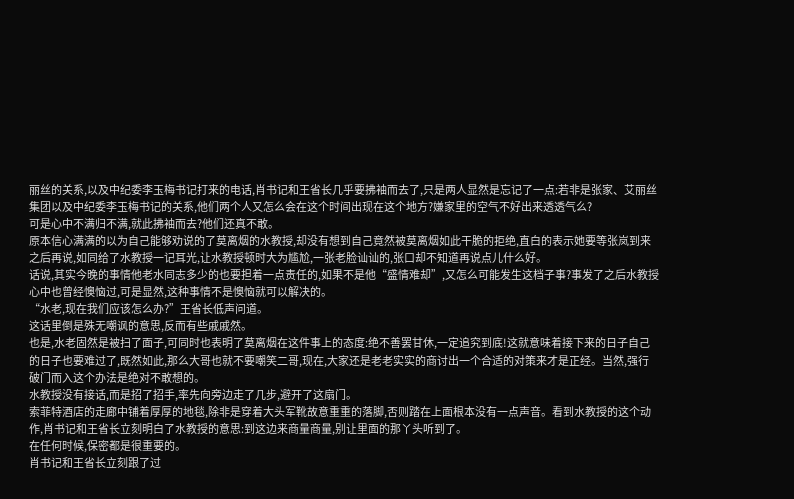丽丝的关系,以及中纪委李玉梅书记打来的电话,肖书记和王省长几乎要拂袖而去了,只是两人显然是忘记了一点:若非是张家、艾丽丝集团以及中纪委李玉梅书记的关系,他们两个人又怎么会在这个时间出现在这个地方?嫌家里的空气不好出来透透气么?
可是心中不满归不满,就此拂袖而去?他们还真不敢。
原本信心满满的以为自己能够劝说的了莫离烟的水教授,却没有想到自己竟然被莫离烟如此干脆的拒绝,直白的表示她要等张岚到来之后再说,如同给了水教授一记耳光,让水教授顿时大为尴尬,一张老脸讪讪的,张口却不知道再说点儿什么好。
话说,其实今晚的事情他老水同志多少的也要担着一点责任的,如果不是他“盛情难却”,又怎么可能发生这档子事?事发了之后水教授心中也曾经懊恼过,可是显然,这种事情不是懊恼就可以解决的。
“水老,现在我们应该怎么办?”王省长低声问道。
这话里倒是殊无嘲讽的意思,反而有些戚戚然。
也是,水老固然是被扫了面子,可同时也表明了莫离烟在这件事上的态度:绝不善罢甘休,一定追究到底!这就意味着接下来的日子自己的日子也要难过了,既然如此,那么大哥也就不要嘲笑二哥,现在,大家还是老老实实的商讨出一个合适的对策来才是正经。当然,强行破门而入这个办法是绝对不敢想的。
水教授没有接话,而是招了招手,率先向旁边走了几步,避开了这扇门。
索菲特酒店的走廊中铺着厚厚的地毯,除非是穿着大头军靴故意重重的落脚,否则踏在上面根本没有一点声音。看到水教授的这个动作,肖书记和王省长立刻明白了水教授的意思:到这边来商量商量,别让里面的那丫头听到了。
在任何时候,保密都是很重要的。
肖书记和王省长立刻跟了过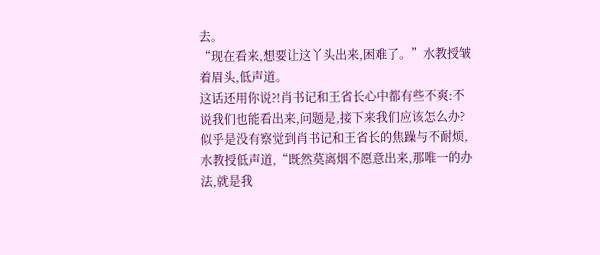去。
“现在看来,想要让这丫头出来,困难了。”水教授皱着眉头,低声道。
这话还用你说?!肖书记和王省长心中都有些不爽:不说我们也能看出来,问题是,接下来我们应该怎么办?
似乎是没有察觉到肖书记和王省长的焦躁与不耐烦,水教授低声道,“既然莫离烟不愿意出来,那唯一的办法,就是我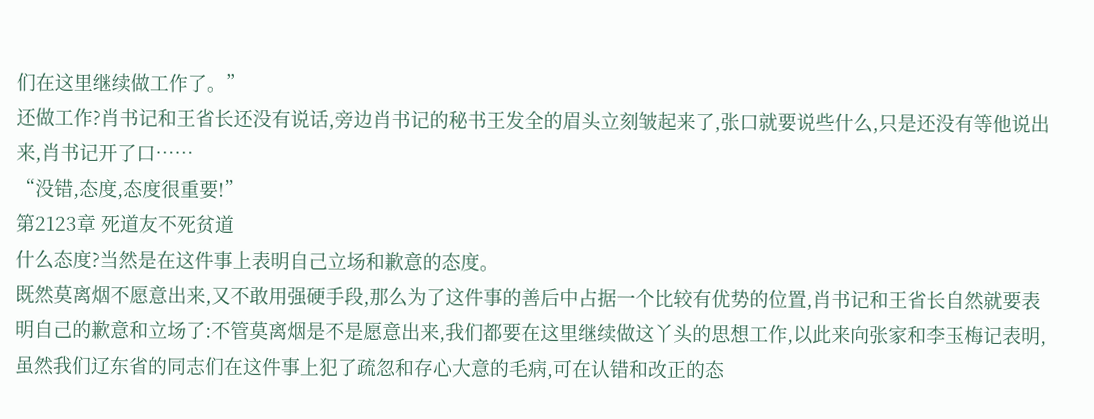们在这里继续做工作了。”
还做工作?肖书记和王省长还没有说话,旁边肖书记的秘书王发全的眉头立刻皱起来了,张口就要说些什么,只是还没有等他说出来,肖书记开了口……
“没错,态度,态度很重要!”
第2123章 死道友不死贫道
什么态度?当然是在这件事上表明自己立场和歉意的态度。
既然莫离烟不愿意出来,又不敢用强硬手段,那么为了这件事的善后中占据一个比较有优势的位置,肖书记和王省长自然就要表明自己的歉意和立场了:不管莫离烟是不是愿意出来,我们都要在这里继续做这丫头的思想工作,以此来向张家和李玉梅记表明,虽然我们辽东省的同志们在这件事上犯了疏忽和存心大意的毛病,可在认错和改正的态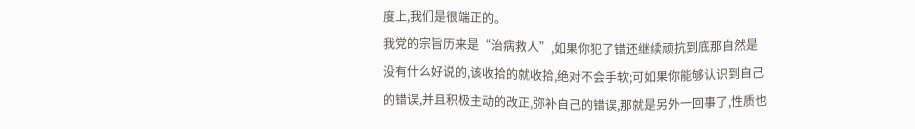度上,我们是很端正的。
我党的宗旨历来是“治病救人”,如果你犯了错还继续顽抗到底那自然是没有什么好说的,该收拾的就收拾,绝对不会手软;可如果你能够认识到自己的错误,并且积极主动的改正,弥补自己的错误,那就是另外一回事了,性质也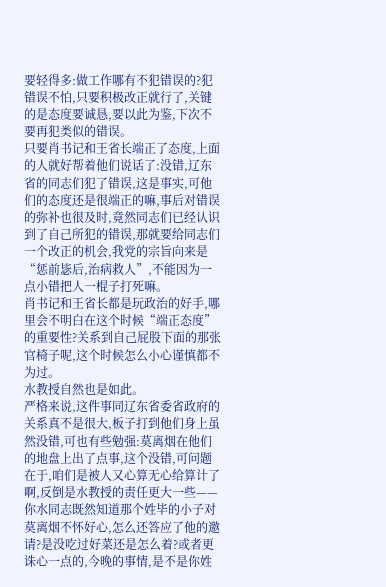要轻得多:做工作哪有不犯错误的?犯错误不怕,只要积极改正就行了,关键的是态度要诚恳,要以此为鉴,下次不要再犯类似的错误。
只要肖书记和王省长端正了态度,上面的人就好帮着他们说话了:没错,辽东省的同志们犯了错误,这是事实,可他们的态度还是很端正的嘛,事后对错误的弥补也很及时,竟然同志们已经认识到了自己所犯的错误,那就要给同志们一个改正的机会,我党的宗旨向来是“惩前毖后,治病救人”,不能因为一点小错把人一棍子打死嘛。
肖书记和王省长都是玩政治的好手,哪里会不明白在这个时候“端正态度”的重要性?关系到自己屁股下面的那张官椅子呢,这个时候怎么小心谨慎都不为过。
水教授自然也是如此。
严格来说,这件事同辽东省委省政府的关系真不是很大,板子打到他们身上虽然没错,可也有些勉强:莫离烟在他们的地盘上出了点事,这个没错,可问题在于,咱们是被人又心算无心给算计了啊,反倒是水教授的责任更大一些——你水同志既然知道那个姓毕的小子对莫离烟不怀好心,怎么还答应了他的邀请?是没吃过好菜还是怎么着?或者更诛心一点的,今晚的事情,是不是你姓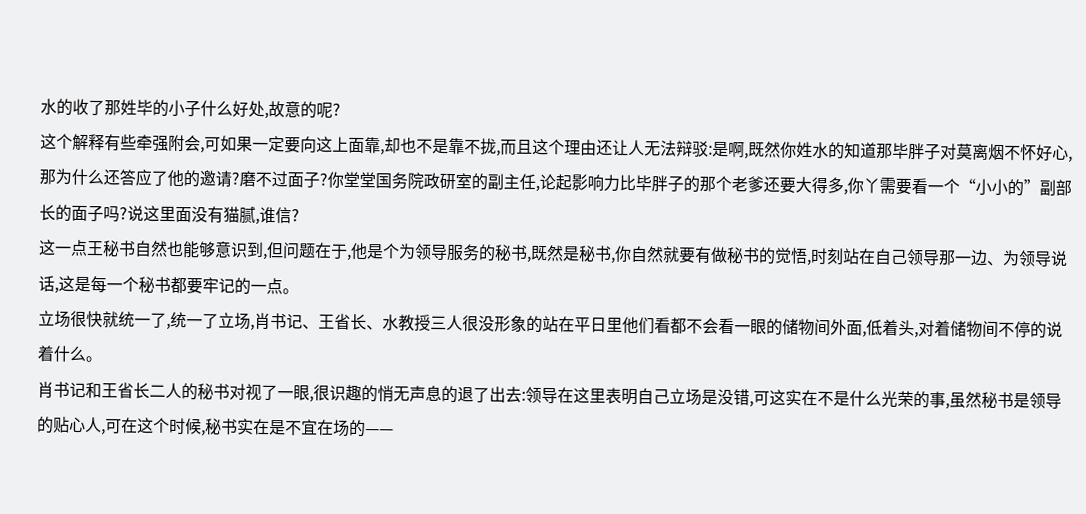水的收了那姓毕的小子什么好处,故意的呢?
这个解释有些牵强附会,可如果一定要向这上面靠,却也不是靠不拢,而且这个理由还让人无法辩驳:是啊,既然你姓水的知道那毕胖子对莫离烟不怀好心,那为什么还答应了他的邀请?磨不过面子?你堂堂国务院政研室的副主任,论起影响力比毕胖子的那个老爹还要大得多,你丫需要看一个“小小的”副部长的面子吗?说这里面没有猫腻,谁信?
这一点王秘书自然也能够意识到,但问题在于,他是个为领导服务的秘书,既然是秘书,你自然就要有做秘书的觉悟,时刻站在自己领导那一边、为领导说话,这是每一个秘书都要牢记的一点。
立场很快就统一了,统一了立场,肖书记、王省长、水教授三人很没形象的站在平日里他们看都不会看一眼的储物间外面,低着头,对着储物间不停的说着什么。
肖书记和王省长二人的秘书对视了一眼,很识趣的悄无声息的退了出去:领导在这里表明自己立场是没错,可这实在不是什么光荣的事,虽然秘书是领导的贴心人,可在这个时候,秘书实在是不宜在场的——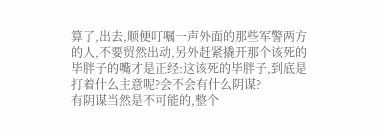算了,出去,顺便叮嘱一声外面的那些军警两方的人,不要贸然出动,另外赶紧撬开那个该死的毕胖子的嘴才是正经:这该死的毕胖子,到底是打着什么主意呢?会不会有什么阴谋?
有阴谋当然是不可能的,整个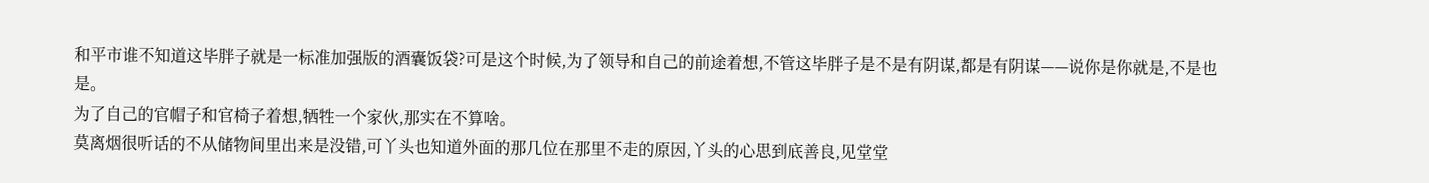和平市谁不知道这毕胖子就是一标准加强版的酒囊饭袋?可是这个时候,为了领导和自己的前途着想,不管这毕胖子是不是有阴谋,都是有阴谋——说你是你就是,不是也是。
为了自己的官帽子和官椅子着想,牺牲一个家伙,那实在不算啥。
莫离烟很听话的不从储物间里出来是没错,可丫头也知道外面的那几位在那里不走的原因,丫头的心思到底善良,见堂堂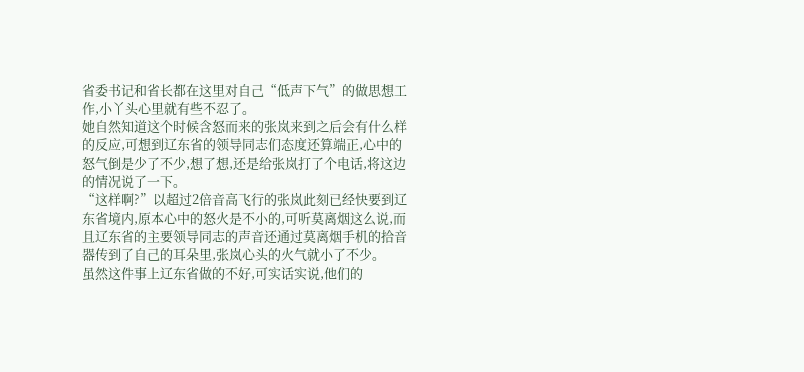省委书记和省长都在这里对自己“低声下气”的做思想工作,小丫头心里就有些不忍了。
她自然知道这个时候含怒而来的张岚来到之后会有什么样的反应,可想到辽东省的领导同志们态度还算端正,心中的怒气倒是少了不少,想了想,还是给张岚打了个电话,将这边的情况说了一下。
“这样啊?”以超过2倍音高飞行的张岚此刻已经快要到辽东省境内,原本心中的怒火是不小的,可听莫离烟这么说,而且辽东省的主要领导同志的声音还通过莫离烟手机的拾音器传到了自己的耳朵里,张岚心头的火气就小了不少。
虽然这件事上辽东省做的不好,可实话实说,他们的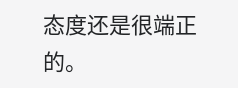态度还是很端正的。